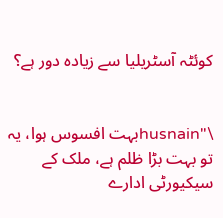کوئٹہ آسٹریلیا سے زیادہ دور ہے؟


\"husnainبہت افسوس ہوا، یہ تو بہت بڑا ظلم ہے، ملک کے سیکیورٹی ادارے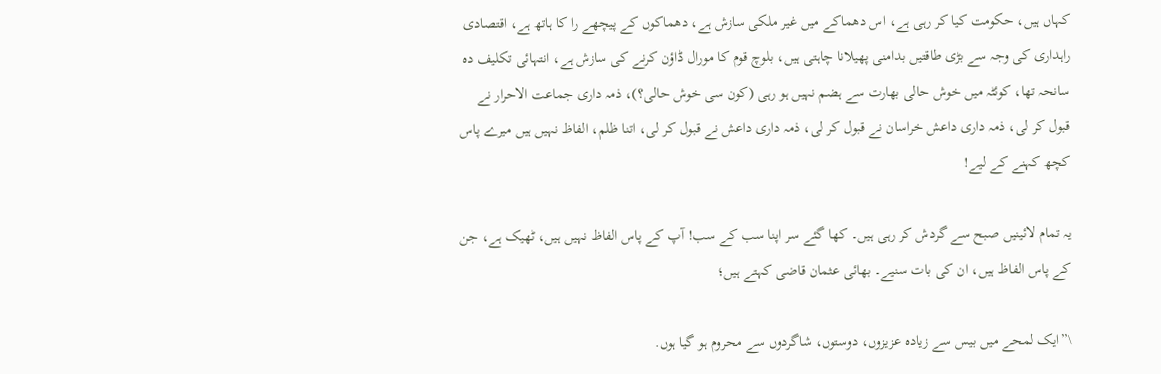کہاں ہیں، حکومت کیا کر رہی ہے، اس دھماکے میں غیر ملکی سازش ہے، دھماکوں کے پیچھے را کا ہاتھ ہے، اقتصادی راہداری کی وجہ سے بڑی طاقتیں بدامنی پھیلانا چاہتی ہیں، بلوچ قوم کا مورال ڈاؤن کرنے کی سازش ہے، انتہائی تکلیف دہ سانحہ تھا، کوئٹہ میں خوش حالی بھارت سے ہضم نہیں ہو رہی (کون سی خوش حالی؟)، ذمہ داری جماعت الاحرار نے قبول کر لی، ذمہ داری داعش خراسان نے قبول کر لی، ذمہ داری داعش نے قبول کر لی، اتنا ظلم، الفاظ نہیں ہیں میرے پاس کچھ کہنے کے لیے!

یہ تمام لائینیں صبح سے گردش کر رہی ہیں۔ کھا گئے سر اپنا سب کے سب! آپ کے پاس الفاظ نہیں ہیں، ٹھیک ہے، جن کے پاس الفاظ ہیں، ان کی بات سنیے۔ بھائی عثمان قاضی کہتے ہیں؛

\”ایک لمحے میں بیس سے زیادہ عزیزوں، دوستوں، شاگردوں سے محروم ہو گیا ہوں.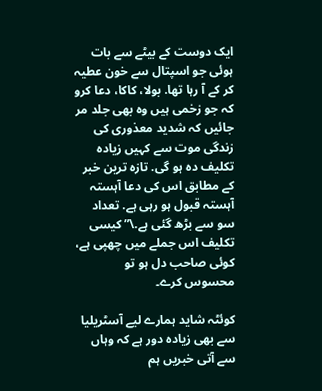ایک دوست کے بیٹے سے بات ہوئی جو اسپتال سے خون عطیہ کر کے آ رہا تھا. بولا، کاکا، دعا کرو کہ جو زخمی ہیں وہ بھی جلد مر جائیں کہ شدید معذوری کی زندگی موت سے کہیں زیادہ تکلیف دہ ہو گی. تازہ ترین خبر کے مطابق اس کی دعا آہستہ آہستہ قبول ہو رہی ہے. تعداد سو سے بڑھ گئی ہے.\” کیسی تکلیف اس جملے میں چھپی ہے، کوئی صاحب دل ہو تو محسوس کرے۔

کوئٹہ شاید ہمارے لیے آسٹریلیا سے بھی زیادہ دور ہے کہ وہاں سے آتی خبریں ہم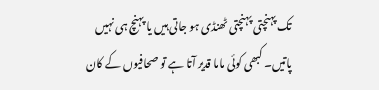تک پہنچتی پہنچتی ٹھنڈی ہو جاتی ہیں یا پہنچ ہی نہیں پاتیں۔ کبھی کوئی ماما قدیر آتا ہے تو صحافیوں کے کان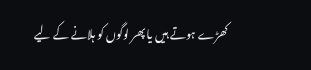کھڑے ہوتے ہیں یا پھر لوگوں کو ہلانے کے لیے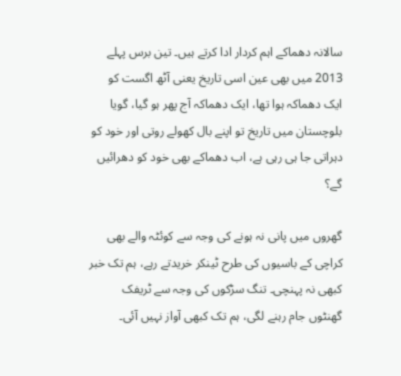سالانہ دھماکے اہم کردار ادا کرتے ہیں۔ تین برس پہلے 2013 میں بھی عین اسی تاریخ یعنی آٹھ اگست کو ایک دھماکہ ہوا تھا، ایک دھماکہ آج پھر ہو گیا، گویا بلوچستان میں تاریخ تو اپنے بال کھولے روتی اور خود کو دہراتی جا ہی رہی ہے، اب دھماکے بھی خود کو دھرائیں گے؟

گھروں میں پانی نہ ہونے کی وجہ سے کوئٹہ والے بھی کراچی کے باسیوں کی طرح ٹینکر خریدتے رہے، ہم تک خبر کبھی نہ پہنچی۔ تنگ سڑکوں کی وجہ سے ٹریفک گھنٹوں جام رہنے لگی، ہم تک کبھی آواز نہیں آئی۔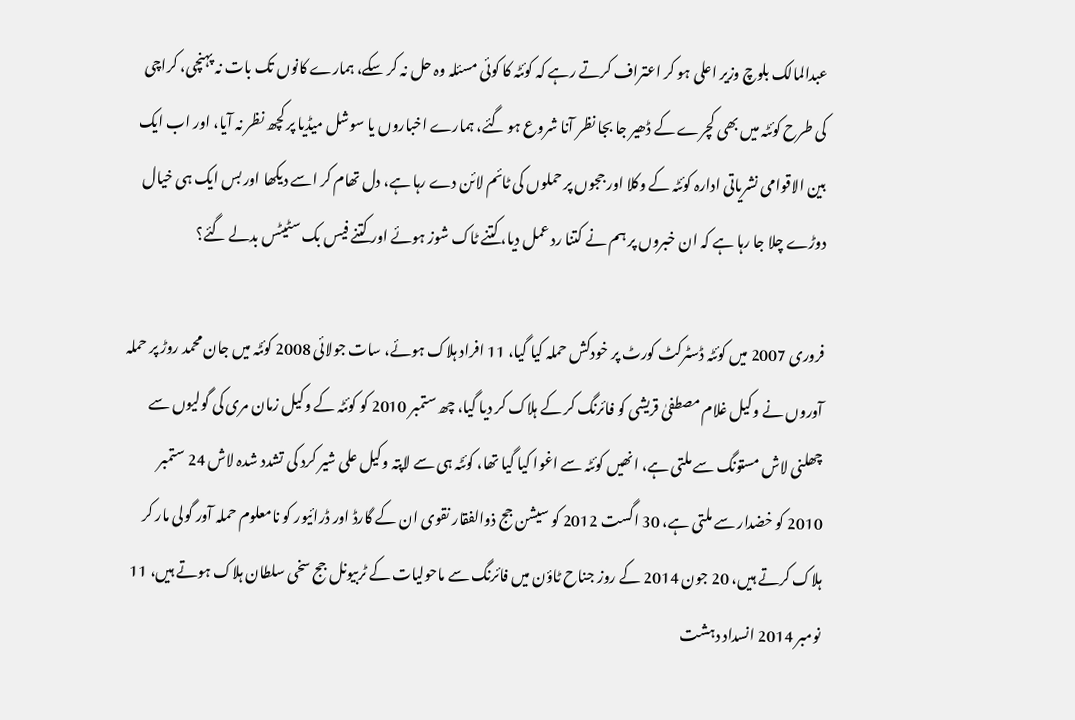عبدالمالک بلوچ وزیر اعلی ہو کر اعتراف کرتے رہے کہ کوئٹہ کا کوئی مسئلہ وہ حل نہ کر سکے، ہمارے کانوں تک بات نہ پہنچی، کراچی کی طرح کوئٹہ میں بھی کچرے کے ڈھیر جا بجا نظر آنا شروع ہو گئے، ہمارے اخباروں یا سوشل میڈیا پر کچھ نظر نہ آیا، اور اب ایک بین الاقوامی نشریاتی ادارہ کوئٹہ کے وکلا اور ججوں پر حملوں کی ٹائم لائن دے رہا ہے، دل تھام کر اسے دیکھا اور بس ایک ہی خیال دوڑے چلا جا رہا ہے کہ ان خبروں پر ہم نے کتنا رد عمل دیا، کتنے ٹاک شوز ہوئے اور کتنے فیس بک سٹیٹس بدلے گئے؟

فروری 2007 میں کوئٹہ ڈسٹرکٹ کورٹ پر خودکش حملہ کیا گیا، 11 افراد ہلاک ہوئے، سات جولائی 2008 کوئٹہ میں جان محمد روڑ پر حملہ آوروں نے وکیل غلام مصطفیٰ قریشی کو فائرنگ کر کے ہلاک کر دیا گیا، چھ ستمبر 2010 کو کوئٹہ کے وکیل زمان مری کی گولیوں سے چھلنی لاش مستونگ سے ملتی ہے، انھیں کوئٹہ سے اغوا کیا گیا تھا، کوئٹہ ہی سے لاپتہ وکیل علی شیر کرد کی تشدد شدہ لاش 24 ستمبر 2010 کو خضدار سے ملتی ہے، 30 اگست 2012 کو سیشن جج ذوالفقار نقوی ان کے گارڈ اور ڈرائیور کو نامعلوم حملہ آور گولی مار کر ہلاک کرتے ہیں، 20 جون 2014 کے روز جناح ٹاؤن میں فائرنگ سے ماحولیات کے ٹربیونل جج سخی سلطان ہلاک ہوتے ہیں، 11 نومبر 2014 انسداد دہشت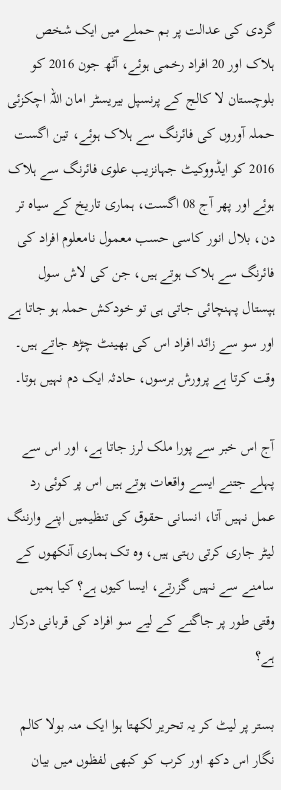گردی کی عدالت پر بم حملے میں ایک شخص ہلاک اور 20 افراد رخمی ہوئے، آٹھ جون 2016 کو بلوچستان لا کالج کے پرنسپل بیریسٹر امان اللہ اچکزئی حملہ آوروں کی فائرنگ سے ہلاک ہوئے، تین اگست 2016 کو ایڈووکیٹ جہانزیب علوی فائرنگ سے ہلاک ہوئے اور پھر آج 08 اگست، ہماری تاریخ کے سیاہ تر دن، بلال انور کاسی حسب معمول نامعلوم افراد کی فائرنگ سے ہلاک ہوتے ہیں، جن کی لاش سول ہپستال پہنچائی جاتی ہی تو خودکش حملہ ہو جاتا ہے اور سو سے زائد افراد اس کی بھینٹ چڑھ جاتے ہیں۔ وقت کرتا ہے پرورش برسوں، حادثہ ایک دم نہیں ہوتا۔

آج اس خبر سے پورا ملک لرز جاتا ہے، اور اس سے پہلے جتنے ایسے واقعات ہوتے ہیں اس پر کوئی رد عمل نہیں آتا، انسانی حقوق کی تنظیمیں اپنے وارننگ لیٹر جاری کرتی رہتی ہیں، وہ تک ہماری آنکھوں کے سامنے سے نہیں گزرتے، ایسا کیوں ہے؟ کیا ہمیں وقتی طور پر جاگنے کے لیے سو افراد کی قربانی درکار ہے؟

بستر پر لیٹ کر یہ تحریر لکھتا ہوا ایک منہ بولا کالم نگار اس دکھ اور کرب کو کبھی لفظوں میں بیان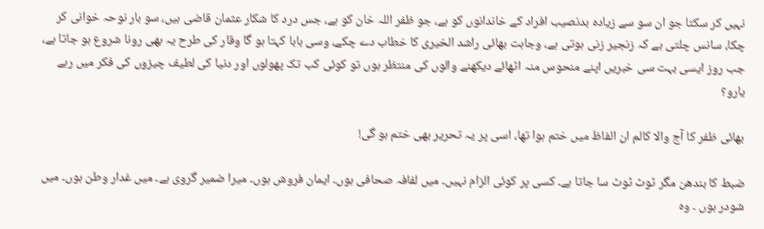نہیں کر سکتا جو ان سو سے زیادہ بدنصیب افراد کے خاندانوں کو ہے، جو ظفر اللہ خان کو ہے، جس درد کا شکار عثمان قاضی ہیں، سو بار نوحہ خوانی کر چکا، سانس چلتی ہے کہ زنجیر زنی ہوتی ہے، وجاہت بھائی راشد الخیری کا خطاب دے چکے، وسی بابا کہتا ہو گا وقار کی طرح یہ بھی رونا شروع ہو جاتا ہے، جب روز ایسی بہت سی خبریں اپنے منحوس منہ اٹھائے دیکھنے والوں کی منتظر ہوں تو کوئی کب تک پھولوں اور دنیا کی لطیف چیزوں کی فکر میں رہے یارو؟

بھائی ظفر کا آج والا کالم ان الفاظ میں ختم ہوا تھا، اسی پر یہ تحریر بھی ختم ہو گی!

ضبط کا بندھن مگر ٹوٹ ٹوٹ سا جاتا ہے۔ کسی پر کوئی الزام نہیں۔ میں لفافہ صحافی ہوں۔ ایمان فروش ہوں۔ میرا ضمیر گروی ہے۔ میں غدار وطن ہوں۔ میں شودر ہوں ۔ وہ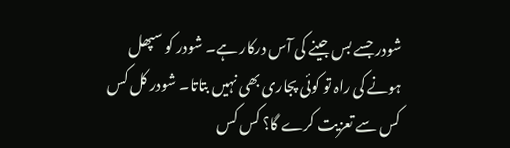شودر جسے بس جینے کی آس درکار ہے۔ شودر کو سپھل ہونے کی راہ تو کوئی پجاری بھی نہیں بتاتا۔ شودر کل کس کس سے تعزیت کرے گا؟ کس کس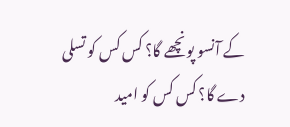کے آنسو پونچھے گا؟ کس کس کو تسلی دے گا؟ کس کس کو امید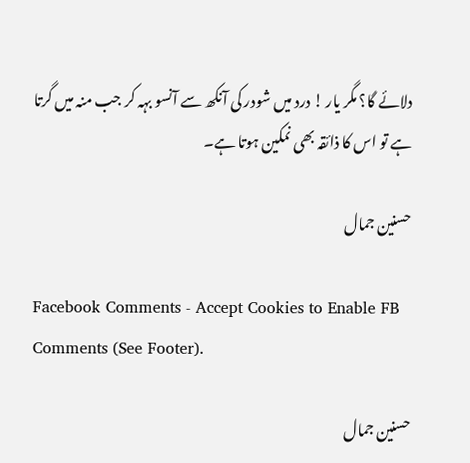دلائے گا؟ مگر یار ! درد میں شودر کی آنکھ سے آنسو بہہ کر جب منہ میں گرتا ہے تو اس کا ذائقہ بھی نمکین ہوتا ہے۔

حسنین جمال

Facebook Comments - Accept Cookies to Enable FB Comments (See Footer).

حسنین جمال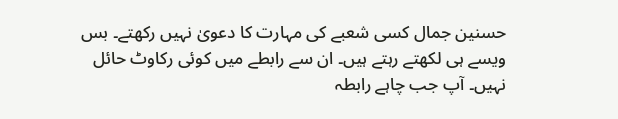حسنین جمال کسی شعبے کی مہارت کا دعویٰ نہیں رکھتے۔ بس ویسے ہی لکھتے رہتے ہیں۔ ان سے رابطے میں کوئی رکاوٹ حائل نہیں۔ آپ جب چاہے رابطہ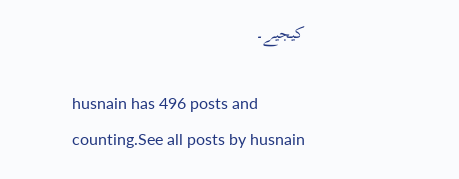کیجیے۔

husnain has 496 posts and counting.See all posts by husnain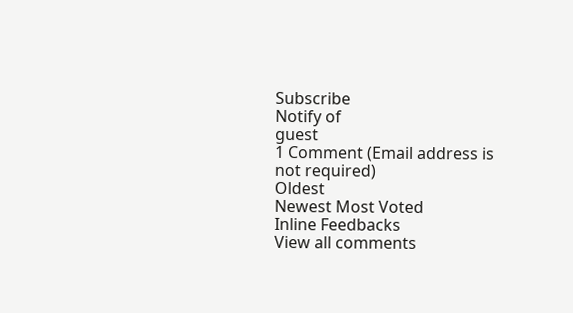Subscribe
Notify of
guest
1 Comment (Email address is not required)
Oldest
Newest Most Voted
Inline Feedbacks
View all comments